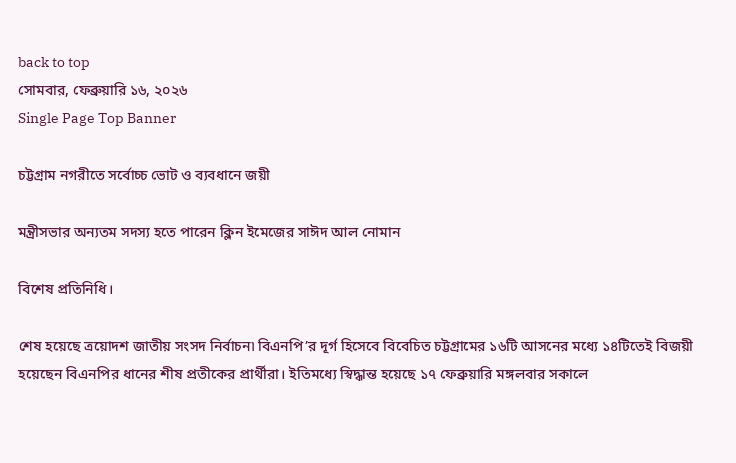back to top
সোমবার, ফেব্রুয়ারি ১৬, ২০২৬
Single Page Top Banner

চট্টগ্রাম নগরীতে সর্বোচ্চ ভোট ও ব্যবধানে জয়ী

মন্ত্রীসভার অন্যতম সদস্য হতে পারেন ক্লিন ইমেজের সাঈদ আল নোমান

বিশেষ প্রতিনিধি।

শেষ হয়েছে ত্রয়োদশ জাতীয় সংসদ নির্বাচন৷ বিএনপি’র দূর্গ হিসেবে বিবেচিত চট্টগ্রামের ১৬টি আসনের মধ্যে ১৪টিতেই বিজয়ী হয়েছেন বিএনপির ধানের শীষ প্রতীকের প্রার্থীরা। ইতিমধ্যে স্বিদ্ধান্ত হয়েছে ১৭ ফেব্রুয়ারি মঙ্গলবার সকালে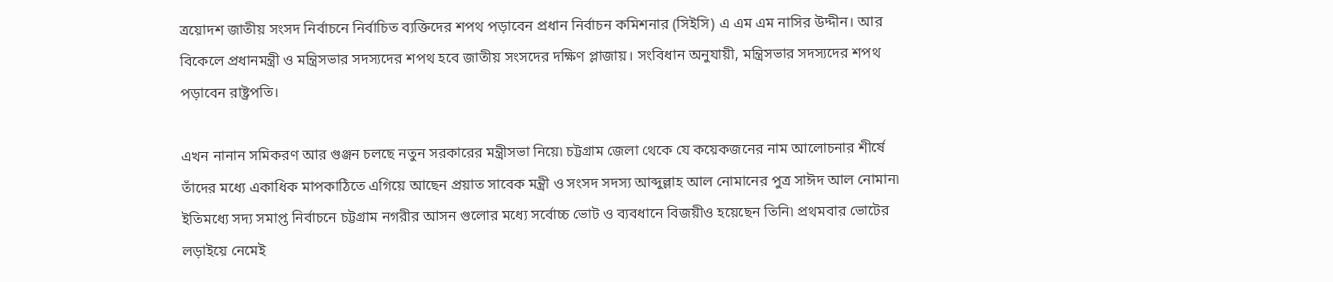ত্রয়োদশ জাতীয় সংসদ নির্বাচনে নির্বাচিত ব্যক্তিদের শপথ পড়াবেন প্রধান নির্বাচন কমিশনার (সিইসি) এ এম এম নাসির উদ্দীন। আর বিকেলে প্রধানমন্ত্রী ও মন্ত্রিসভার সদস্যদের শপথ হবে জাতীয় সংসদের দক্ষিণ প্লাজায়। সংবিধান অনুযায়ী, মন্ত্রিসভার সদস্যদের শপথ পড়াবেন রাষ্ট্রপতি।

এখন নানান সমিকরণ আর গুঞ্জন চলছে নতুন সরকারের মন্ত্রীসভা নিয়ে৷ চট্টগ্রাম জেলা থেকে যে কয়েকজনের নাম আলোচনার শীর্ষে তাঁদের মধ্যে একাধিক মাপকাঠিতে এগিয়ে আছেন প্রয়াত সাবেক মন্ত্রী ও সংসদ সদস্য আব্দুল্লাহ আল নোমানের পুত্র সাঈদ আল নোমান৷ ইতিমধ্যে সদ্য সমাপ্ত নির্বাচনে চট্টগ্রাম নগরীর আসন গুলোর মধ্যে সর্বোচ্চ ভোট ও ব্যবধানে বিজয়ীও হয়েছেন তিনি৷ প্রথমবার ভোটের লড়াইয়ে নেমেই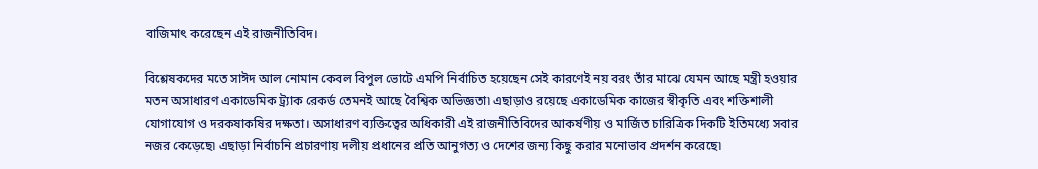বাজিমাৎ করেছেন এই রাজনীতিবিদ।

বিশ্লেষকদের মতে সাঈদ আল নোমান কেবল বিপুল ভোটে এমপি নির্বাচিত হয়েছেন সেই কারণেই নয় বরং তাঁর মাঝে যেমন আছে মন্ত্রী হওয়ার মতন অসাধারণ একাডেমিক ট্র্যাক রেকর্ড তেমনই আছে বৈশ্বিক অভিজ্ঞতা৷ এছাড়াও রয়েছে একাডেমিক কাজের স্বীকৃতি এবং শক্তিশালী যোগাযোগ ও দরকষাকষির দক্ষতা। অসাধারণ ব্যক্তিত্বের অধিকারী এই রাজনীতিবিদের আকর্ষণীয় ও মার্জিত চারিত্রিক দিকটি ইতিমধ্যে সবার নজর কেড়েছে৷ এছাড়া নির্বাচনি প্রচারণায় দলীয় প্রধানের প্রতি আনুগত্য ও দেশের জন্য কিছু করার মনোভাব প্রদর্শন করেছে৷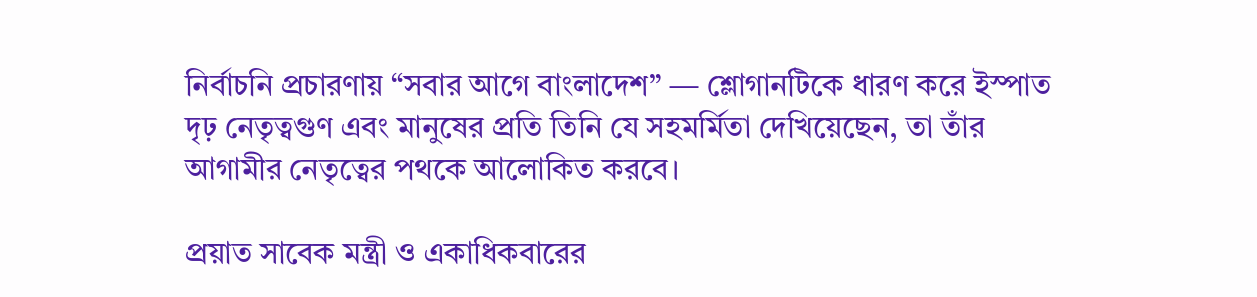নির্বাচনি প্রচারণায় “সবার আগে বাংলাদেশ” — শ্লোগানটিকে ধারণ করে ইস্পাত দৃঢ় নেতৃত্বগুণ এবং মানুষের প্রতি তিনি যে সহমর্মিতা দেখিয়েছেন, তা তাঁর আগামীর নেতৃত্বের পথকে আলোকিত করবে।

প্রয়াত সাবেক মন্ত্রী ও একাধিকবারের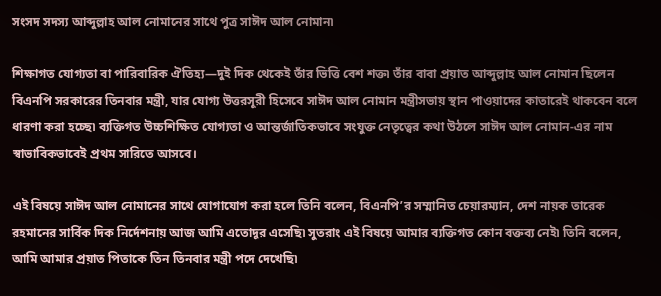সংসদ সদস্য আব্দুল্লাহ আল নোমানের সাথে পুত্র সাঈদ আল নোমান৷

শিক্ষাগত যোগ্যতা বা পারিবারিক ঐতিহ্য—দুই দিক থেকেই তাঁর ভিত্তি বেশ শক্ত৷ তাঁর বাবা প্রয়াত আব্দুল্লাহ আল নোমান ছিলেন বিএনপি সরকারের তিনবার মন্ত্রী, যার যোগ্য উত্তরসূরী হিসেবে সাঈদ আল নোমান মন্ত্রীসভায় স্থান পাওয়াদের কাতারেই থাকবেন বলে ধারণা করা হচ্ছে৷ ব্যক্তিগত উচ্চশিক্ষিত যোগ্যতা ও আন্তর্জাতিকভাবে সংযুক্ত নেতৃত্বের কথা উঠলে সাঈদ আল নোমান-এর নাম স্বাভাবিকভাবেই প্রথম সারিতে আসবে।

এই বিষয়ে সাঈদ আল নোমানের সাথে যোগাযোগ করা হলে তিনি বলেন, বিএনপি’র সম্মানিত চেয়ারম্যান, দেশ নায়ক তারেক রহমানের সার্বিক দিক নির্দেশনায় আজ আমি এতোদূর এসেছি৷ সুতরাং এই বিষয়ে আমার ব্যক্তিগত কোন বক্তব্য নেই৷ তিনি বলেন, আমি আমার প্রয়াত পিতাকে তিন তিনবার মন্ত্রী পদে দেখেছি৷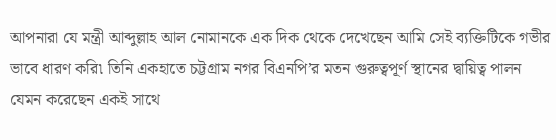আপনারা যে মন্ত্রী আব্দুল্লাহ আল নোমানকে এক দিক থেকে দেখেছেন আমি সেই ব্যক্তিটিকে গভীর ভাবে ধারণ করি৷ তিনি একহাতে চট্টগ্রাম নগর বিএনপি’র মতন গুরুত্বপূর্ণ স্থানের দ্বায়িত্ব পালন যেমন করেছেন একই সাথে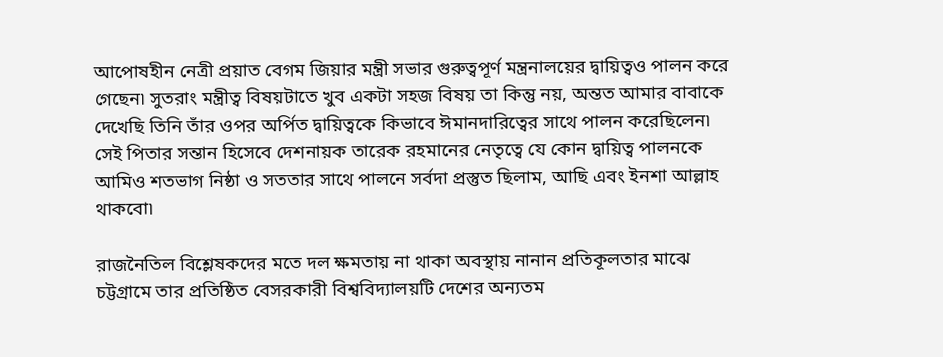আপোষহীন নেত্রী প্রয়াত বেগম জিয়ার মন্ত্রী সভার গুরুত্বপূর্ণ মন্ত্রনালয়ের দ্বায়িত্বও পালন করে গেছেন৷ সুতরাং মন্ত্রীত্ব বিষয়টাতে খুব একটা সহজ বিষয় তা কিন্তু নয়, অন্তত আমার বাবাকে দেখেছি তিনি তাঁর ওপর অর্পিত দ্বায়িত্বকে কিভাবে ঈমানদারিত্বের সাথে পালন করেছিলেন৷ সেই পিতার সন্তান হিসেবে দেশনায়ক তারেক রহমানের নেতৃত্বে যে কোন দ্বায়িত্ব পালনকে আমিও শতভাগ নিষ্ঠা ও সততার সাথে পালনে সর্বদা প্রস্তুত ছিলাম, আছি এবং ইনশা আল্লাহ থাকবো৷

রাজনৈতিল বিশ্লেষকদের মতে দল ক্ষমতায় না থাকা অবস্থায় নানান প্রতিকূলতার মাঝে চট্টগ্রামে তার প্রতিষ্ঠিত বেসরকারী বিশ্ববিদ্যালয়টি দেশের অন্যতম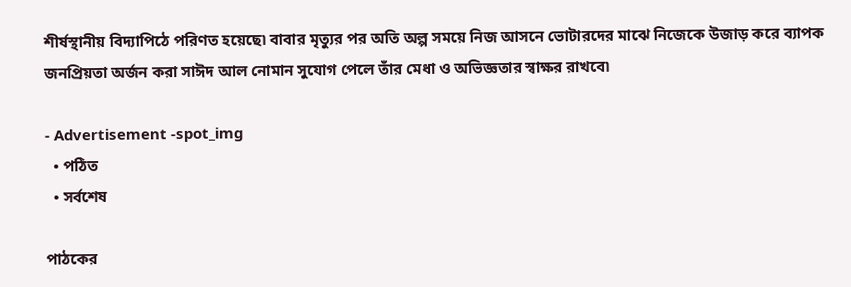শীর্ষস্থানীয় বিদ্যাপিঠে পরিণত হয়েছে৷ বাবার মৃত্যুর পর অতি অল্প সময়ে নিজ আসনে ভোটারদের মাঝে নিজেকে উজাড় করে ব্যাপক জনপ্রিয়তা অর্জন করা সাঈদ আল নোমান সুযোগ পেলে তাঁর মেধা ও অভিজ্ঞতার স্বাক্ষর রাখবে৷

- Advertisement -spot_img
  • পঠিত
  • সর্বশেষ

পাঠকের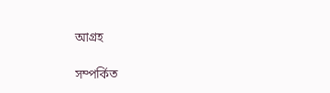আগ্রহ

সম্পর্কিত